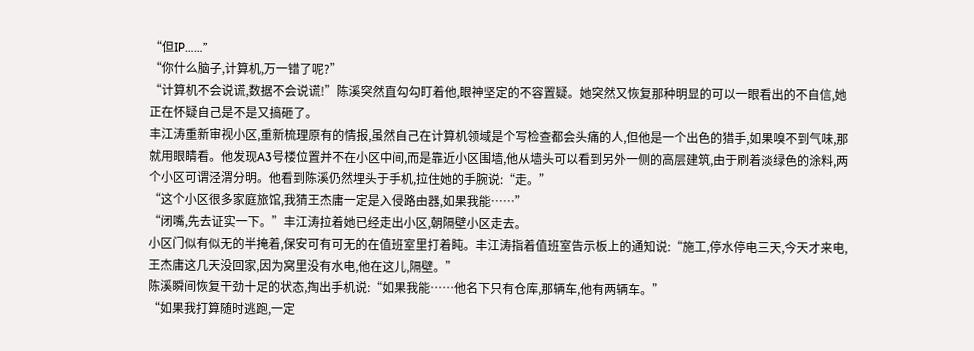“但IP……”
“你什么脑子,计算机,万一错了呢?”
“计算机不会说谎,数据不会说谎!”陈溪突然直勾勾盯着他,眼神坚定的不容置疑。她突然又恢复那种明显的可以一眼看出的不自信,她正在怀疑自己是不是又搞砸了。
丰江涛重新审视小区,重新梳理原有的情报,虽然自己在计算机领域是个写检查都会头痛的人,但他是一个出色的猎手,如果嗅不到气味,那就用眼睛看。他发现A3号楼位置并不在小区中间,而是靠近小区围墙,他从墙头可以看到另外一侧的高层建筑,由于刷着淡绿色的涂料,两个小区可谓泾渭分明。他看到陈溪仍然埋头于手机,拉住她的手腕说:“走。”
“这个小区很多家庭旅馆,我猜王杰庸一定是入侵路由器,如果我能……”
“闭嘴,先去证实一下。”丰江涛拉着她已经走出小区,朝隔壁小区走去。
小区门似有似无的半掩着,保安可有可无的在值班室里打着盹。丰江涛指着值班室告示板上的通知说:“施工,停水停电三天,今天才来电,王杰庸这几天没回家,因为窝里没有水电,他在这儿,隔壁。”
陈溪瞬间恢复干劲十足的状态,掏出手机说:“如果我能……他名下只有仓库,那辆车,他有两辆车。”
“如果我打算随时逃跑,一定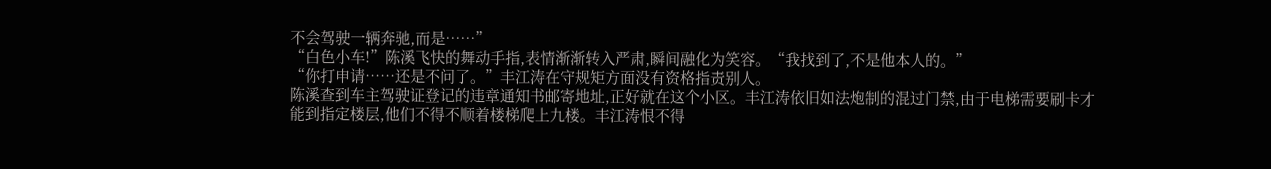不会驾驶一辆奔驰,而是……”
“白色小车!”陈溪飞快的舞动手指,表情渐渐转入严肃,瞬间融化为笑容。“我找到了,不是他本人的。”
“你打申请……还是不问了。”丰江涛在守规矩方面没有资格指责别人。
陈溪查到车主驾驶证登记的违章通知书邮寄地址,正好就在这个小区。丰江涛依旧如法炮制的混过门禁,由于电梯需要刷卡才能到指定楼层,他们不得不顺着楼梯爬上九楼。丰江涛恨不得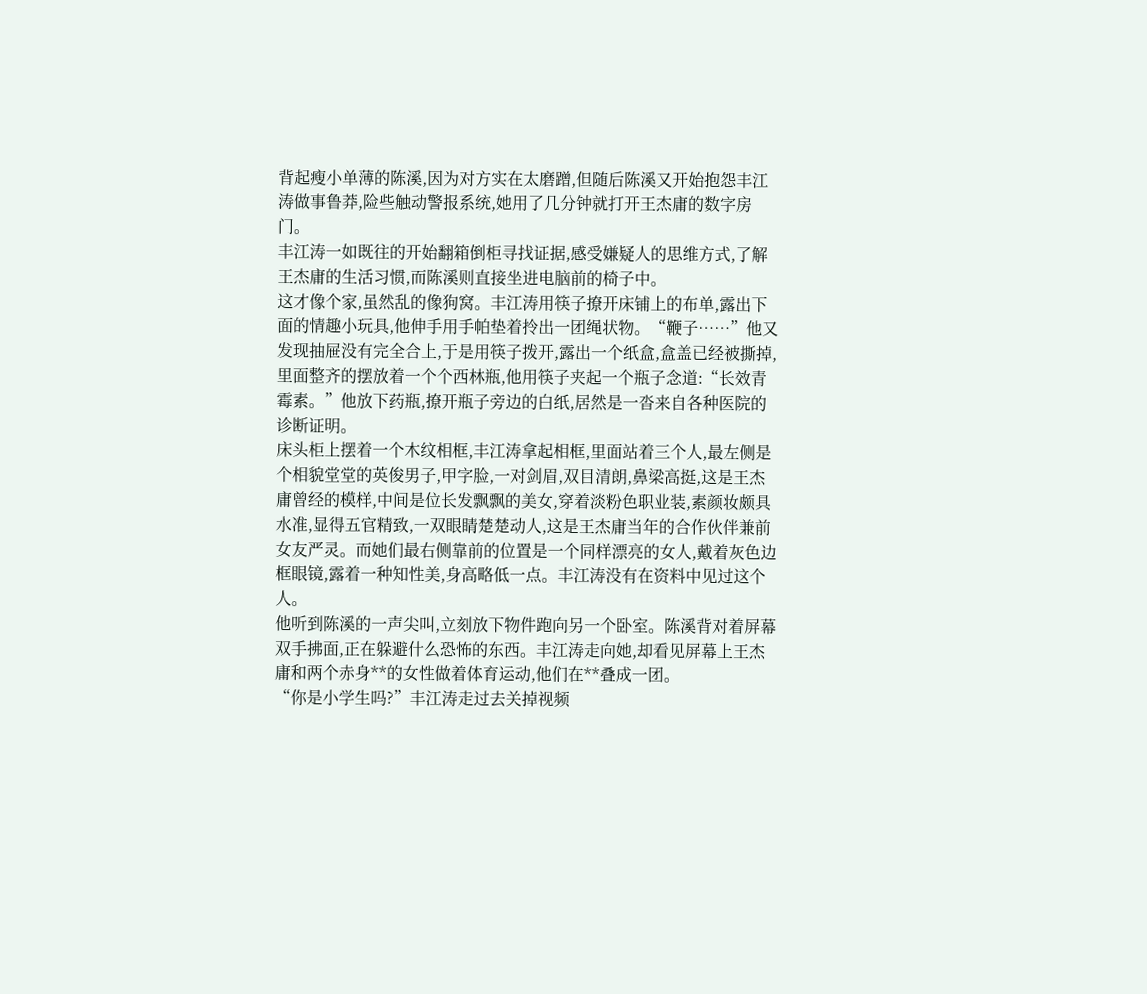背起瘦小单薄的陈溪,因为对方实在太磨蹭,但随后陈溪又开始抱怨丰江涛做事鲁莽,险些触动警报系统,她用了几分钟就打开王杰庸的数字房门。
丰江涛一如既往的开始翻箱倒柜寻找证据,感受嫌疑人的思维方式,了解王杰庸的生活习惯,而陈溪则直接坐进电脑前的椅子中。
这才像个家,虽然乱的像狗窝。丰江涛用筷子撩开床铺上的布单,露出下面的情趣小玩具,他伸手用手帕垫着拎出一团绳状物。“鞭子……”他又发现抽屉没有完全合上,于是用筷子拨开,露出一个纸盒,盒盖已经被撕掉,里面整齐的摆放着一个个西林瓶,他用筷子夹起一个瓶子念道:“长效青霉素。”他放下药瓶,撩开瓶子旁边的白纸,居然是一沓来自各种医院的诊断证明。
床头柜上摆着一个木纹相框,丰江涛拿起相框,里面站着三个人,最左侧是个相貌堂堂的英俊男子,甲字脸,一对剑眉,双目清朗,鼻梁高挺,这是王杰庸曾经的模样,中间是位长发飘飘的美女,穿着淡粉色职业装,素颜妆颇具水准,显得五官精致,一双眼睛楚楚动人,这是王杰庸当年的合作伙伴兼前女友严灵。而她们最右侧靠前的位置是一个同样漂亮的女人,戴着灰色边框眼镜,露着一种知性美,身高略低一点。丰江涛没有在资料中见过这个人。
他听到陈溪的一声尖叫,立刻放下物件跑向另一个卧室。陈溪背对着屏幕双手拂面,正在躲避什么恐怖的东西。丰江涛走向她,却看见屏幕上王杰庸和两个赤身**的女性做着体育运动,他们在**叠成一团。
“你是小学生吗?”丰江涛走过去关掉视频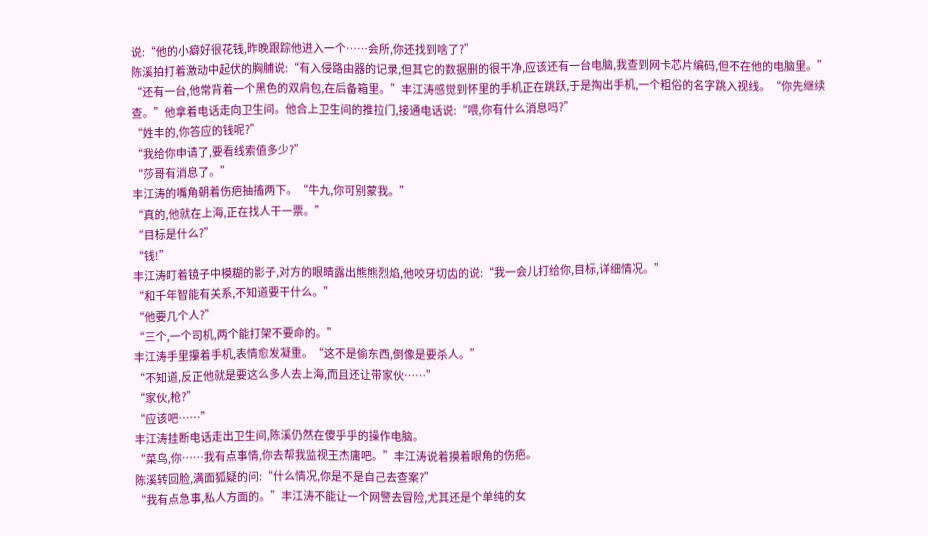说:“他的小癖好很花钱,昨晚跟踪他进入一个……会所,你还找到啥了?”
陈溪拍打着激动中起伏的胸脯说:“有入侵路由器的记录,但其它的数据删的很干净,应该还有一台电脑,我查到网卡芯片编码,但不在他的电脑里。”
“还有一台,他常背着一个黑色的双肩包,在后备箱里。”丰江涛感觉到怀里的手机正在跳跃,于是掏出手机,一个粗俗的名字跳入视线。“你先继续查。”他拿着电话走向卫生间。他合上卫生间的推拉门,接通电话说:“喂,你有什么消息吗?”
“姓丰的,你答应的钱呢?”
“我给你申请了,要看线索值多少?”
“莎哥有消息了。”
丰江涛的嘴角朝着伤疤抽搐两下。“牛九,你可别蒙我。”
“真的,他就在上海,正在找人干一票。”
“目标是什么?”
“钱!”
丰江涛盯着镜子中模糊的影子,对方的眼睛露出熊熊烈焰,他咬牙切齿的说:“我一会儿打给你,目标,详细情况。”
“和千年智能有关系,不知道要干什么。”
“他要几个人?”
“三个,一个司机,两个能打架不要命的。”
丰江涛手里攥着手机,表情愈发凝重。“这不是偷东西,倒像是要杀人。”
“不知道,反正他就是要这么多人去上海,而且还让带家伙……”
“家伙,枪?”
“应该吧……”
丰江涛挂断电话走出卫生间,陈溪仍然在傻乎乎的操作电脑。
“菜鸟,你……我有点事情,你去帮我监视王杰庸吧。”丰江涛说着摸着眼角的伤疤。
陈溪转回脸,满面狐疑的问:“什么情况,你是不是自己去查案?”
“我有点急事,私人方面的。”丰江涛不能让一个网警去冒险,尤其还是个单纯的女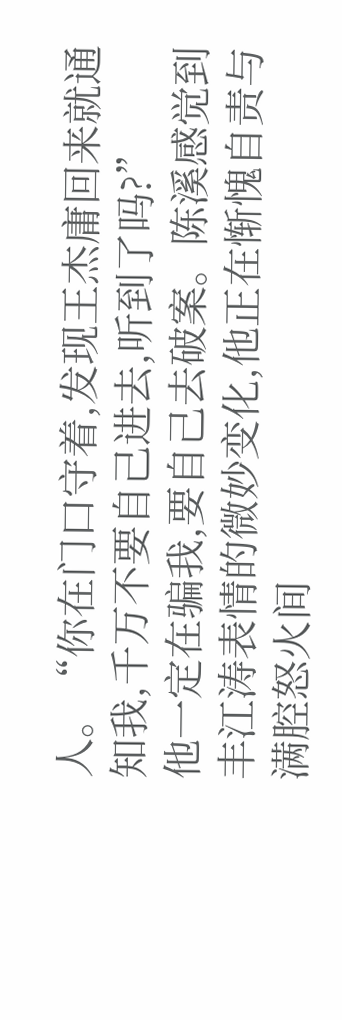人。“你在门口守着,发现王杰庸回来就通知我,千万不要自己进去,听到了吗?”
他一定在骗我,要自己去破案。陈溪感觉到丰江涛表情的微妙变化,他正在惭愧自责与满腔怒火间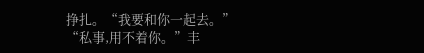挣扎。“我要和你一起去。”
“私事,用不着你。”丰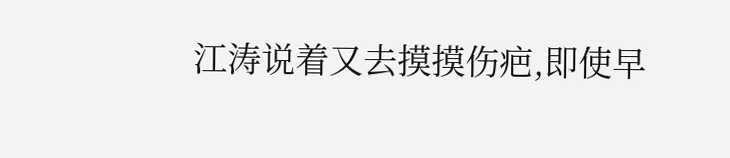江涛说着又去摸摸伤疤,即使早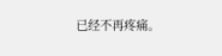已经不再疼痛。